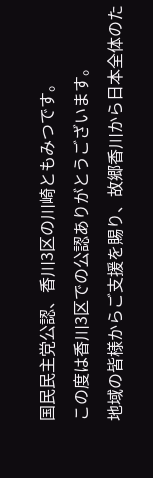国民民主党公認、香川3区の川崎ともみつです。
この度は香川3区での公認ありがとうございます。
地域の皆様からご支援を賜り、故郷香川から日本全体のた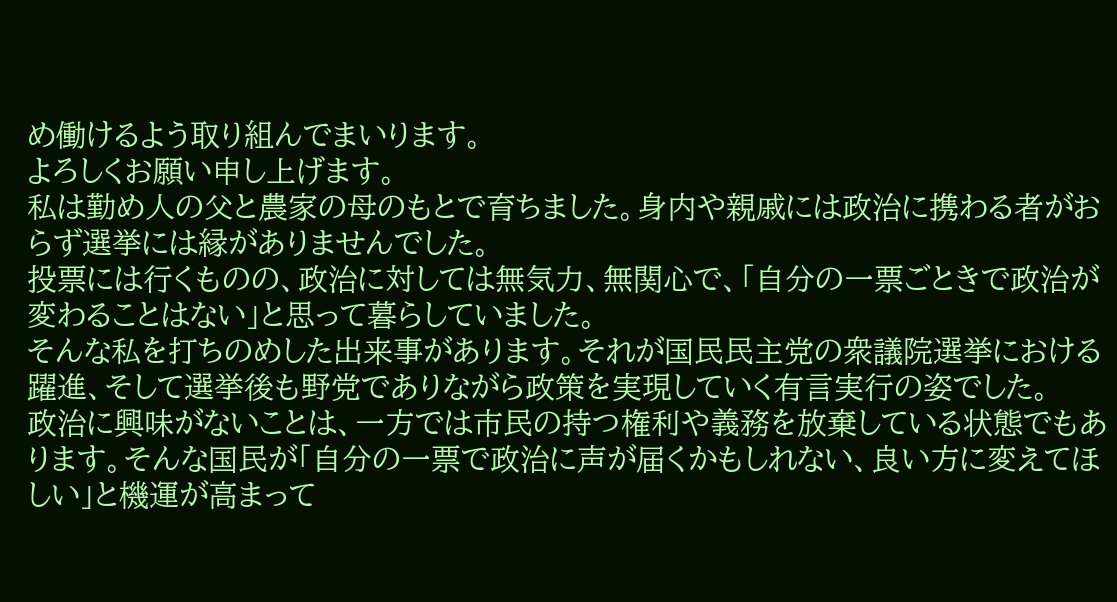め働けるよう取り組んでまいります。
よろしくお願い申し上げます。
私は勤め人の父と農家の母のもとで育ちました。身内や親戚には政治に携わる者がおらず選挙には縁がありませんでした。
投票には行くものの、政治に対しては無気力、無関心で、「自分の一票ごときで政治が変わることはない」と思って暮らしていました。
そんな私を打ちのめした出来事があります。それが国民民主党の衆議院選挙における躍進、そして選挙後も野党でありながら政策を実現していく有言実行の姿でした。
政治に興味がないことは、一方では市民の持つ権利や義務を放棄している状態でもあります。そんな国民が「自分の一票で政治に声が届くかもしれない、良い方に変えてほしい」と機運が高まって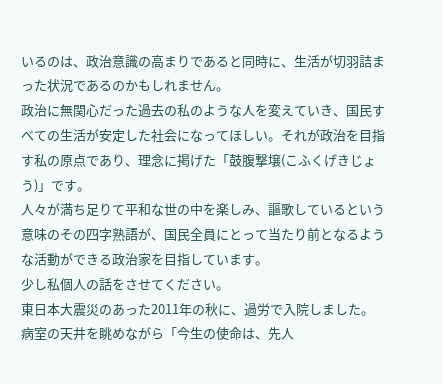いるのは、政治意識の高まりであると同時に、生活が切羽詰まった状況であるのかもしれません。
政治に無関心だった過去の私のような人を変えていき、国民すべての生活が安定した社会になってほしい。それが政治を目指す私の原点であり、理念に掲げた「鼓腹撃壌(こふくげきじょう)」です。
人々が満ち足りて平和な世の中を楽しみ、謳歌しているという意味のその四字熟語が、国民全員にとって当たり前となるような活動ができる政治家を目指しています。
少し私個人の話をさせてください。
東日本大震災のあった2011年の秋に、過労で入院しました。
病室の天井を眺めながら「今生の使命は、先人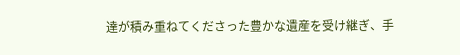達が積み重ねてくださった豊かな遺産を受け継ぎ、手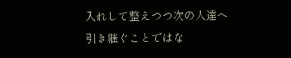入れして整えつつ次の人達へ引き継ぐことではな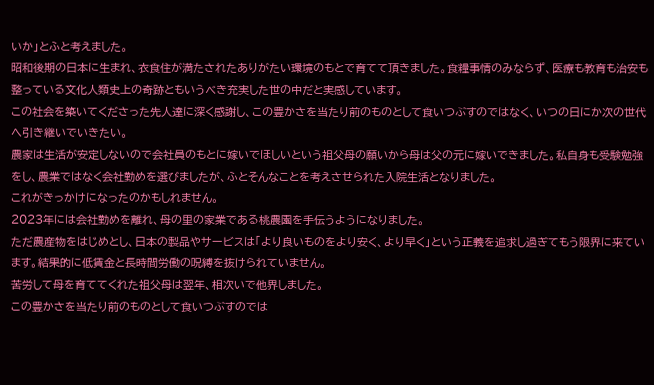いか」とふと考えました。
昭和後期の日本に生まれ、衣食住が満たされたありがたい環境のもとで育てて頂きました。食糧事情のみならず、医療も教育も治安も整っている文化人類史上の奇跡ともいうべき充実した世の中だと実感しています。
この社会を築いてくださった先人達に深く感謝し、この豊かさを当たり前のものとして食いつぶすのではなく、いつの日にか次の世代へ引き継いでいきたい。
農家は生活が安定しないので会社員のもとに嫁いでほしいという祖父母の願いから母は父の元に嫁いできました。私自身も受験勉強をし、農業ではなく会社勤めを選びましたが、ふとそんなことを考えさせられた入院生活となりました。
これがきっかけになったのかもしれません。
2023年には会社勤めを離れ、母の里の家業である桃農園を手伝うようになりました。
ただ農産物をはじめとし、日本の製品やサービスは「より良いものをより安く、より早く」という正義を追求し過ぎてもう限界に来ています。結果的に低賃金と長時間労働の呪縛を抜けられていません。
苦労して母を育ててくれた祖父母は翌年、相次いで他界しました。
この豊かさを当たり前のものとして食いつぶすのでは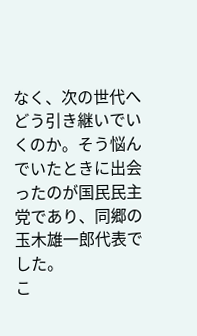なく、次の世代へどう引き継いでいくのか。そう悩んでいたときに出会ったのが国民民主党であり、同郷の玉木雄一郎代表でした。
こ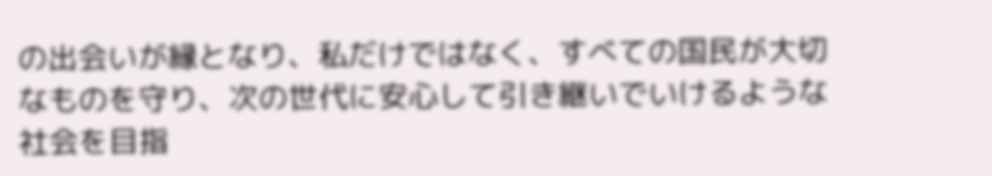の出会いが縁となり、私だけではなく、すべての国民が大切なものを守り、次の世代に安心して引き継いでいけるような社会を目指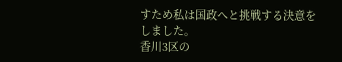すため私は国政へと挑戦する決意をしました。
香川3区の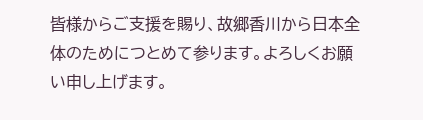皆様からご支援を賜り、故郷香川から日本全体のためにつとめて参ります。よろしくお願い申し上げます。